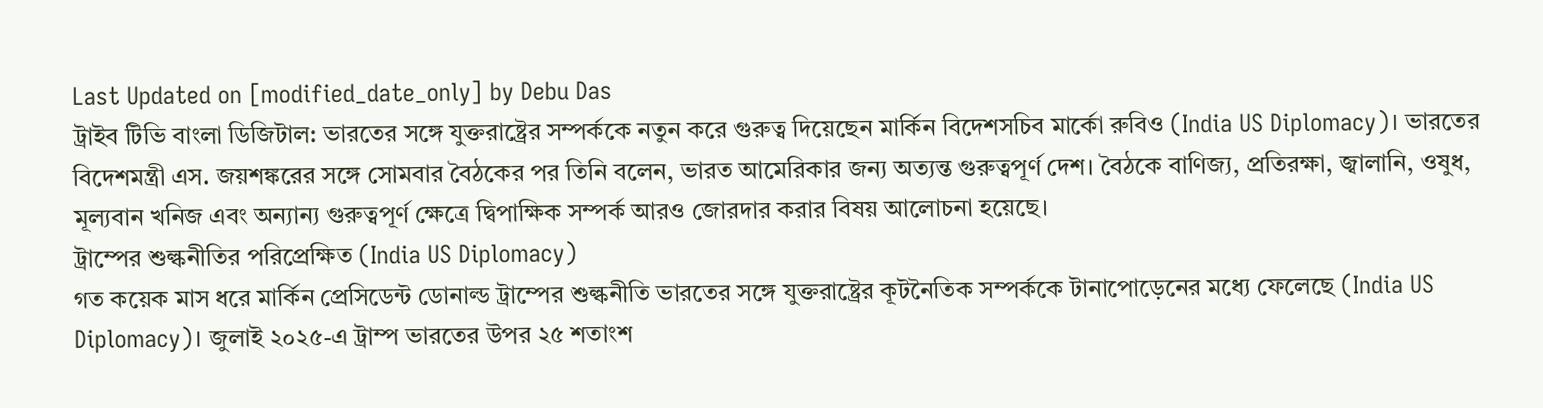Last Updated on [modified_date_only] by Debu Das
ট্রাইব টিভি বাংলা ডিজিটাল: ভারতের সঙ্গে যুক্তরাষ্ট্রের সম্পর্ককে নতুন করে গুরুত্ব দিয়েছেন মার্কিন বিদেশসচিব মার্কো রুবিও (India US Diplomacy)। ভারতের বিদেশমন্ত্রী এস. জয়শঙ্করের সঙ্গে সোমবার বৈঠকের পর তিনি বলেন, ভারত আমেরিকার জন্য অত্যন্ত গুরুত্বপূর্ণ দেশ। বৈঠকে বাণিজ্য, প্রতিরক্ষা, জ্বালানি, ওষুধ, মূল্যবান খনিজ এবং অন্যান্য গুরুত্বপূর্ণ ক্ষেত্রে দ্বিপাক্ষিক সম্পর্ক আরও জোরদার করার বিষয় আলোচনা হয়েছে।
ট্রাম্পের শুল্কনীতির পরিপ্রেক্ষিত (India US Diplomacy)
গত কয়েক মাস ধরে মার্কিন প্রেসিডেন্ট ডোনাল্ড ট্রাম্পের শুল্কনীতি ভারতের সঙ্গে যুক্তরাষ্ট্রের কূটনৈতিক সম্পর্ককে টানাপোড়েনের মধ্যে ফেলেছে (India US Diplomacy)। জুলাই ২০২৫-এ ট্রাম্প ভারতের উপর ২৫ শতাংশ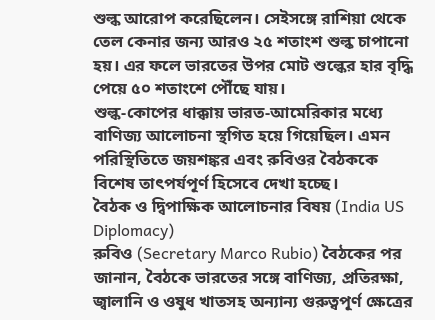শুল্ক আরোপ করেছিলেন। সেইসঙ্গে রাশিয়া থেকে তেল কেনার জন্য আরও ২৫ শতাংশ শুল্ক চাপানো হয়। এর ফলে ভারতের উপর মোট শুল্কের হার বৃদ্ধি পেয়ে ৫০ শতাংশে পৌঁছে যায়।
শুল্ক-কোপের ধাক্কায় ভারত-আমেরিকার মধ্যে বাণিজ্য আলোচনা স্থগিত হয়ে গিয়েছিল। এমন পরিস্থিতিতে জয়শঙ্কর এবং রুবিওর বৈঠককে বিশেষ তাৎপর্যপূর্ণ হিসেবে দেখা হচ্ছে।
বৈঠক ও দ্বিপাক্ষিক আলোচনার বিষয় (India US Diplomacy)
রুবিও (Secretary Marco Rubio) বৈঠকের পর জানান, বৈঠকে ভারতের সঙ্গে বাণিজ্য, প্রতিরক্ষা, জ্বালানি ও ওষুধ খাতসহ অন্যান্য গুরুত্বপূর্ণ ক্ষেত্রের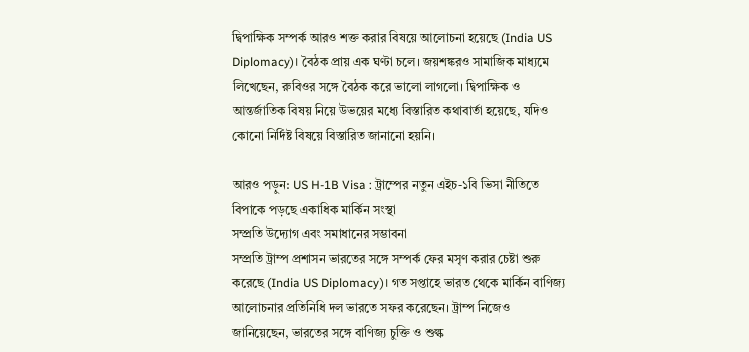দ্বিপাক্ষিক সম্পর্ক আরও শক্ত করার বিষয়ে আলোচনা হয়েছে (India US Diplomacy)। বৈঠক প্রায় এক ঘণ্টা চলে। জয়শঙ্করও সামাজিক মাধ্যমে লিখেছেন, রুবিওর সঙ্গে বৈঠক করে ভালো লাগলো। দ্বিপাক্ষিক ও আন্তর্জাতিক বিষয় নিয়ে উভয়ের মধ্যে বিস্তারিত কথাবার্তা হয়েছে, যদিও কোনো নির্দিষ্ট বিষয়ে বিস্তারিত জানানো হয়নি।

আরও পড়ুন: US H-1B Visa : ট্রাম্পের নতুন এইচ-১বি ভিসা নীতিতে বিপাকে পড়ছে একাধিক মার্কিন সংস্থা
সম্প্রতি উদ্যোগ এবং সমাধানের সম্ভাবনা
সম্প্রতি ট্রাম্প প্রশাসন ভারতের সঙ্গে সম্পর্ক ফের মসৃণ করার চেষ্টা শুরু করেছে (India US Diplomacy)। গত সপ্তাহে ভারত থেকে মার্কিন বাণিজ্য আলোচনার প্রতিনিধি দল ভারতে সফর করেছেন। ট্রাম্প নিজেও জানিয়েছেন, ভারতের সঙ্গে বাণিজ্য চুক্তি ও শুল্ক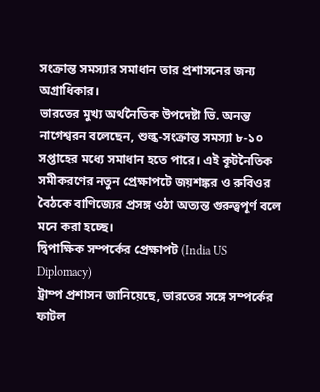সংক্রান্ত সমস্যার সমাধান তার প্রশাসনের জন্য অগ্রাধিকার।
ভারতের মুখ্য অর্থনৈতিক উপদেষ্টা ভি. অনন্ত নাগেশ্বরন বলেছেন, শুল্ক-সংক্রান্ত সমস্যা ৮-১০ সপ্তাহের মধ্যে সমাধান হতে পারে। এই কূটনৈতিক সমীকরণের নতুন প্রেক্ষাপটে জয়শঙ্কর ও রুবিওর বৈঠকে বাণিজ্যের প্রসঙ্গ ওঠা অত্যন্ত গুরুত্বপূর্ণ বলে মনে করা হচ্ছে।
দ্বিপাক্ষিক সম্পর্কের প্রেক্ষাপট (India US Diplomacy)
ট্রাম্প প্রশাসন জানিয়েছে, ভারতের সঙ্গে সম্পর্কের ফাটল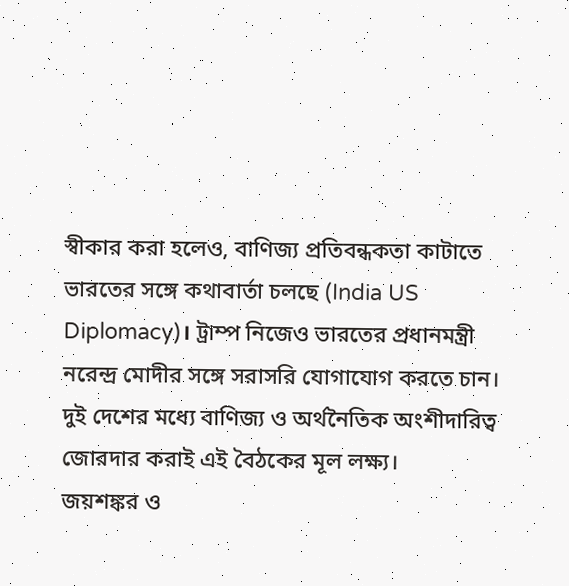স্বীকার করা হলেও, বাণিজ্য প্রতিবন্ধকতা কাটাতে ভারতের সঙ্গে কথাবার্তা চলছে (India US Diplomacy)। ট্রাম্প নিজেও ভারতের প্রধানমন্ত্রী নরেন্দ্র মোদীর সঙ্গে সরাসরি যোগাযোগ করতে চান। দুই দেশের মধ্যে বাণিজ্য ও অর্থনৈতিক অংশীদারিত্ব জোরদার করাই এই বৈঠকের মূল লক্ষ্য।
জয়শঙ্কর ও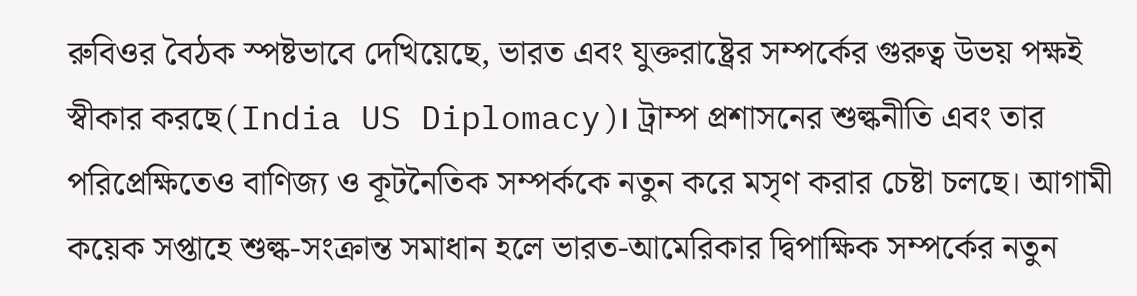রুবিওর বৈঠক স্পষ্টভাবে দেখিয়েছে, ভারত এবং যুক্তরাষ্ট্রের সম্পর্কের গুরুত্ব উভয় পক্ষই স্বীকার করছে(India US Diplomacy)। ট্রাম্প প্রশাসনের শুল্কনীতি এবং তার পরিপ্রেক্ষিতেও বাণিজ্য ও কূটনৈতিক সম্পর্ককে নতুন করে মসৃণ করার চেষ্টা চলছে। আগামী কয়েক সপ্তাহে শুল্ক-সংক্রান্ত সমাধান হলে ভারত-আমেরিকার দ্বিপাক্ষিক সম্পর্কের নতুন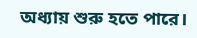অধ্যায় শুরু হতে পারে।